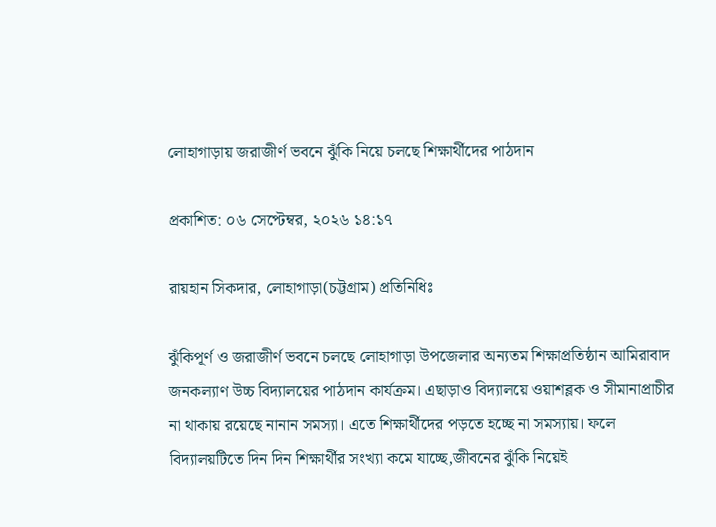লোহাগাড়ায় জরাজীর্ণ ভবনে ঝুঁকি নিয়ে চলছে শিক্ষার্থীদের পাঠদান

প্রকাশিত: ০৬ সেপ্টেম্বর, ২০২৬ ১৪:১৭

রায়হান সিকদার, লোহাগাড়া(চট্টগ্রাম) প্রতিনিধিঃ

ঝুঁকিপূর্ণ ও জরাজীর্ণ ভবনে চলছে লোহাগাড়া উপজেলার অন্যতম শিক্ষাপ্রতিষ্ঠান আমিরাবাদ জনকল্যাণ উচ্চ বিদ্যালয়ের পাঠদান কার্যক্রম। এছাড়াও বিদ্যালয়ে ওয়াশব্লক ও সীমানাপ্রাচীর না থাকায় রয়েছে নানান সমস্যা। এতে শিক্ষার্থীদের পড়তে হচ্ছে না সমস্যায়। ফলে বিদ্যালয়টিতে দিন দিন শিক্ষার্থীর সংখ্যা কমে যাচ্ছে,জীবনের ঝুঁকি নিয়েই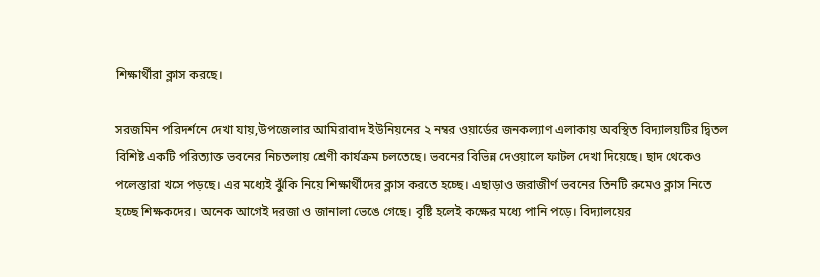শিক্ষার্থীরা ক্লাস করছে।

সরজমিন পরিদর্শনে দেখা যায়,উপজেলার আমিরাবাদ ইউনিয়নের ২ নম্বর ওয়ার্ডের জনকল্যাণ এলাকায় অবস্থিত বিদ্যালয়টির দ্বিতল বিশিষ্ট একটি পরিত্যাক্ত ভবনের নিচতলায় শ্রেণী কার্যক্রম চলতেছে। ভবনের বিভিন্ন দেওয়ালে ফাটল দেখা দিয়েছে। ছাদ থেকেও পলেস্তারা খসে পড়ছে। এর মধ্যেই ঝুঁকি নিয়ে শিক্ষার্থীদের ক্লাস করতে হচ্ছে। এছাড়াও জরাজীর্ণ ভবনের তিনটি রুমেও ক্লাস নিতে হচ্ছে শিক্ষকদের। অনেক আগেই দরজা ও জানালা ভেঙে গেছে। বৃষ্টি হলেই কক্ষের মধ্যে পানি পড়ে। বিদ্যালয়ের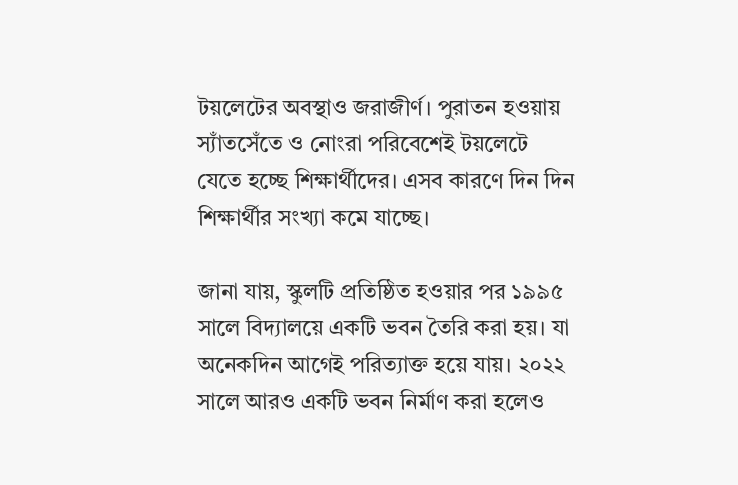টয়লেটের অবস্থাও জরাজীর্ণ। পুরাতন হওয়ায় স্যাঁতসেঁতে ও নোংরা পরিবেশেই টয়লেটে যেতে হচ্ছে শিক্ষার্থীদের। এসব কারণে দিন দিন শিক্ষার্থীর সংখ্যা কমে যাচ্ছে।

জানা যায়, স্কুলটি প্রতিষ্ঠিত হওয়ার পর ১৯৯৫ সালে বিদ্যালয়ে একটি ভবন তৈরি করা হয়। যা অনেকদিন আগেই পরিত্যাক্ত হয়ে যায়। ২০২২ সালে আরও একটি ভবন নির্মাণ করা হলেও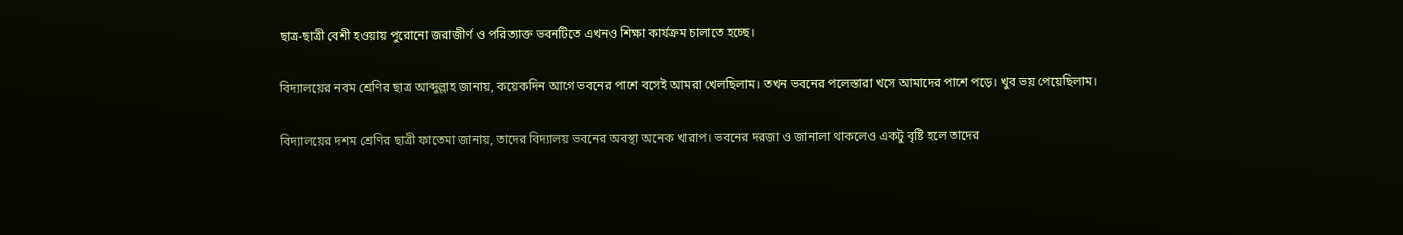ছাত্র-ছাত্রী বেশী হওয়ায় পুরোনো জরাজীর্ণ ও পরিত্যাক্ত ভবনটিতে এখনও শিক্ষা কার্যক্রম চালাতে হচ্ছে।

বিদ্যালয়ের নবম শ্রেণির ছাত্র আব্দুল্লাহ জানায়, কয়েকদিন আগে ভবনের পাশে বসেই আমরা খেলছিলাম। তখন ভবনের পলেস্তারা খসে আমাদের পাশে পড়ে। খুব ভয় পেয়েছিলাম।

বিদ্যালয়ের দশম শ্রেণির ছাত্রী ফাতেমা জানায়, তাদের বিদ্যালয় ভবনের অবস্থা অনেক খারাপ। ভবনের দরজা ও জানালা থাকলেও একটু বৃষ্টি হলে তাদের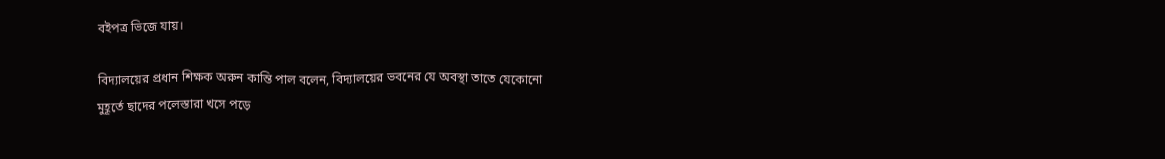বইপত্র ভিজে যায়।

বিদ্যালয়ের প্রধান শিক্ষক অরুন কান্তি পাল বলেন, বিদ্যালয়ের ভবনের যে অবস্থা তাতে যেকোনো মুহূর্তে ছাদের পলেস্তারা খসে পড়ে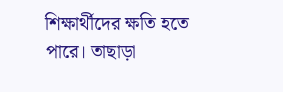শিক্ষার্থীদের ক্ষতি হতে পারে। তাছাড়া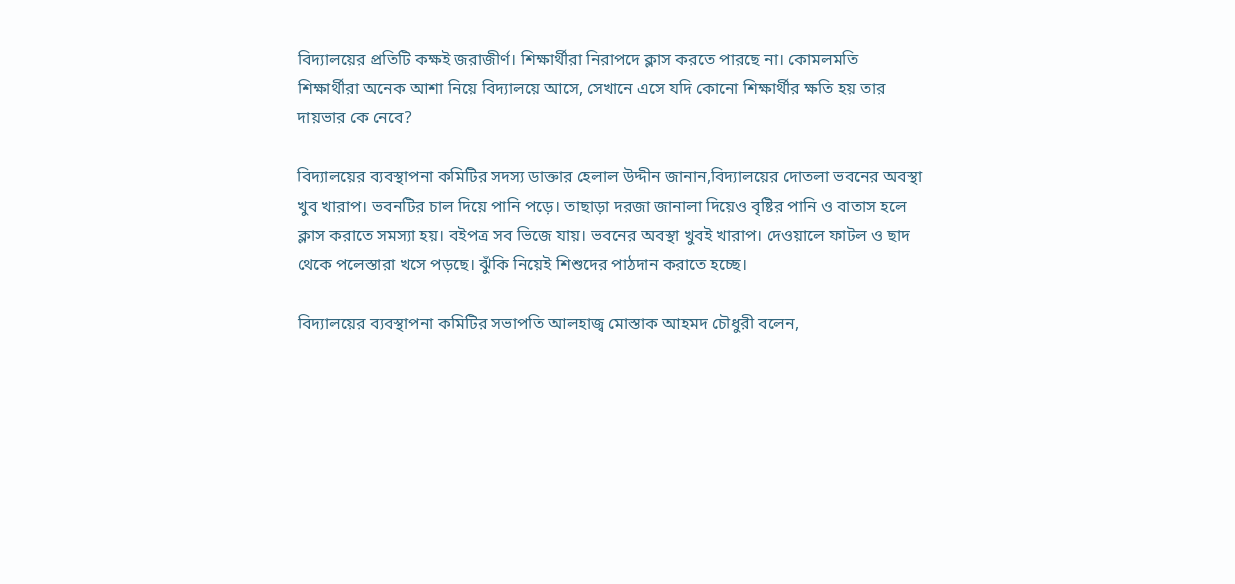বিদ্যালয়ের প্রতিটি কক্ষই জরাজীর্ণ। শিক্ষার্থীরা নিরাপদে ক্লাস করতে পারছে না। কোমলমতি শিক্ষার্থীরা অনেক আশা নিয়ে বিদ্যালয়ে আসে, সেখানে এসে যদি কোনো শিক্ষার্থীর ক্ষতি হয় তার দায়ভার কে নেবে?

বিদ্যালয়ের ব্যবস্থাপনা কমিটির সদস্য ডাক্তার হেলাল উদ্দীন জানান,বিদ্যালয়ের দোতলা ভবনের অবস্থা খুব খারাপ। ভবনটির চাল দিয়ে পানি পড়ে। তাছাড়া দরজা জানালা দিয়েও বৃষ্টির পানি ও বাতাস হলে ক্লাস করাতে সমস্যা হয়। বইপত্র সব ভিজে যায়। ভবনের অবস্থা খুবই খারাপ। দেওয়ালে ফাটল ও ছাদ থেকে পলেস্তারা খসে পড়ছে। ঝুঁকি নিয়েই শিশুদের পাঠদান করাতে হচ্ছে।

বিদ্যালয়ের ব্যবস্থাপনা কমিটির সভাপতি আলহাজ্ব মোস্তাক আহমদ চৌধুরী বলেন,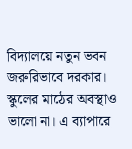বিদ্যালয়ে নতুন ভবন জরুরিভাবে দরকার। স্কুলের মাঠের অবস্থাও ভালো না। এ ব্যাপারে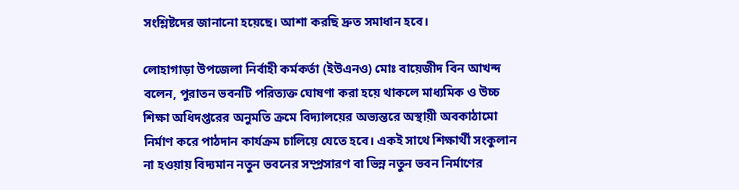সংশ্লিষ্টদের জানানো হয়েছে। আশা করছি দ্রুত সমাধান হবে।

লোহাগাড়া উপজেলা নির্বাহী কর্মকর্তা (ইউএনও) মোঃ বায়েজীদ বিন আখন্দ
বলেন, পুরাতন ভবনটি পরিত্যক্ত ঘোষণা করা হয়ে থাকলে মাধ্যমিক ও উচ্চ শিক্ষা অধিদপ্তরের অনুমতি ক্রমে বিদ্যালয়ের অভ্যন্তরে অস্থায়ী অবকাঠামো নির্মাণ করে পাঠদান কার্যক্রম চালিয়ে যেতে হবে। একই সাথে শিক্ষার্থী সংকুলান না হওয়ায় বিদ্যমান নতুন ভবনের সম্প্রসারণ বা ভিন্ন নতুন ভবন নির্মাণের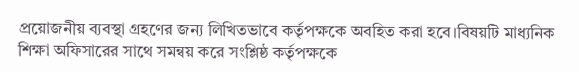প্রয়োজনীয় ব্যবস্থা গ্রহণের জন্য লিখিতভাবে কর্তৃপক্ষকে অবহিত করা হবে।বিষয়টি মাধ্যনিক শিক্ষা অফিসারের সাথে সমন্বয় করে সংশ্লিষ্ঠ কর্তৃপক্ষকে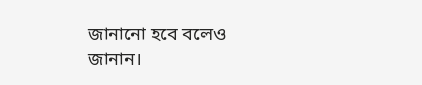জানানো হবে বলেও জানান।